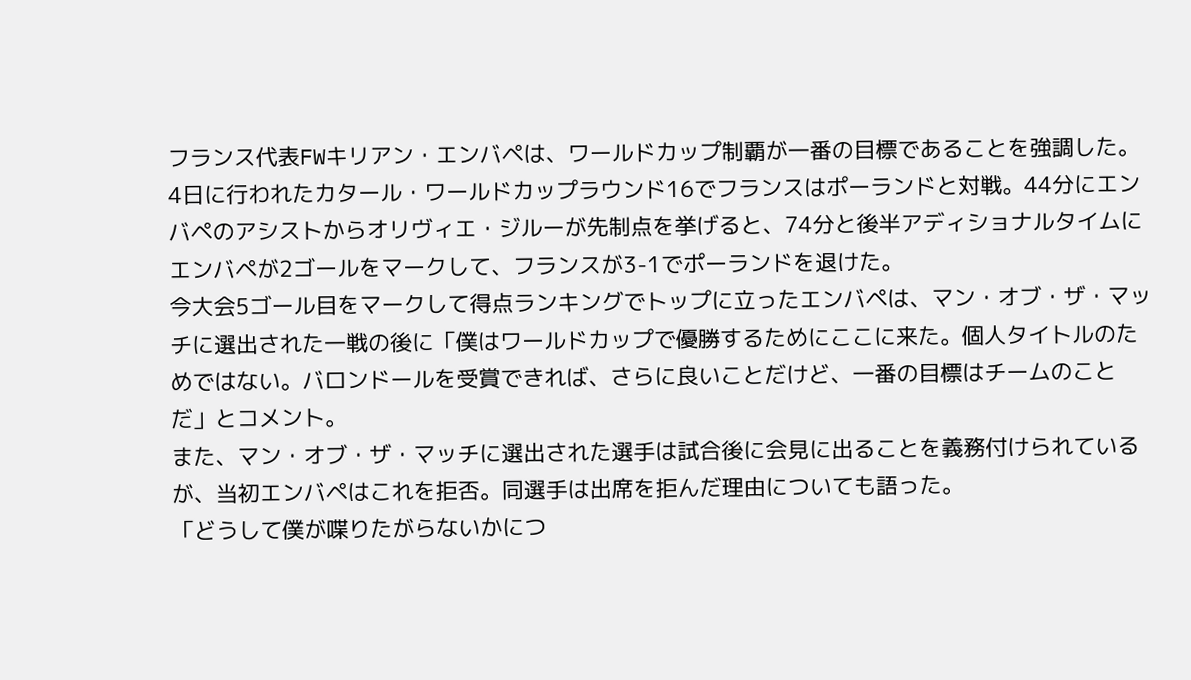フランス代表FWキリアン・エンバペは、ワールドカップ制覇が一番の目標であることを強調した。
4日に行われたカタール・ワールドカップラウンド16でフランスはポーランドと対戦。44分にエンバペのアシストからオリヴィエ・ジルーが先制点を挙げると、74分と後半アディショナルタイムにエンバペが2ゴールをマークして、フランスが3-1でポーランドを退けた。
今大会5ゴール目をマークして得点ランキングでトップに立ったエンバペは、マン・オブ・ザ・マッチに選出された一戦の後に「僕はワールドカップで優勝するためにここに来た。個人タイトルのためではない。バロンドールを受賞できれば、さらに良いことだけど、一番の目標はチームのことだ」とコメント。
また、マン・オブ・ザ・マッチに選出された選手は試合後に会見に出ることを義務付けられているが、当初エンバペはこれを拒否。同選手は出席を拒んだ理由についても語った。
「どうして僕が喋りたがらないかにつ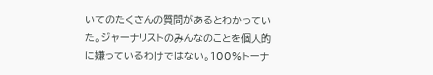いてのたくさんの質問があるとわかっていた。ジャーナリストのみんなのことを個人的に嫌っているわけではない。100%トーナ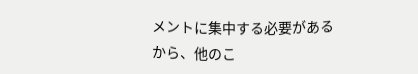メントに集中する必要があるから、他のこ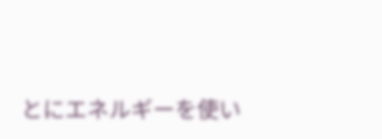とにエネルギーを使い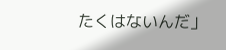たくはないんだ」